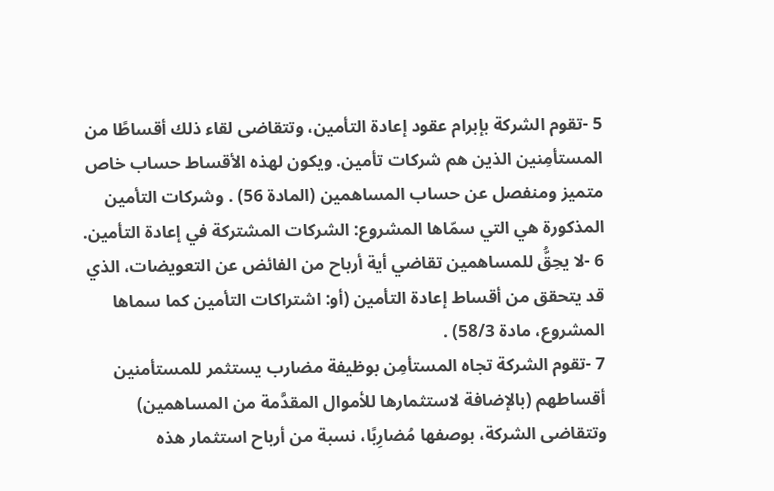5 -تقوم الشركة بإبرام عقود إعادة التأمين، وتتقاضى لقاء ذلك أقساطًا من المستأمِنين الذين هم شركات تأمين. ويكون لهذه الأقساط حساب خاص متميز ومنفصل عن حساب المساهمين (المادة 56) . وشركات التأمين المذكورة هي التي سمّاها المشروع: الشركات المشتركة في إعادة التأمين.
6 -لا يحِقُّ للمساهمين تقاضي أية أرباح من الفائض عن التعويضات، الذي قد يتحقق من أقساط إعادة التأمين (أو: اشتراكات التأمين كما سماها المشروع، مادة 58/3) .
7 -تقوم الشركة تجاه المستأمِن بوظيفة مضارب يستثمر للمستأمنين أقساطهم (بالإضافة لاستثمارها للأموال المقدَّمة من المساهمين) وتتقاضى الشركة، بوصفها مُضارِبًا، نسبة من أرباح استثمار هذه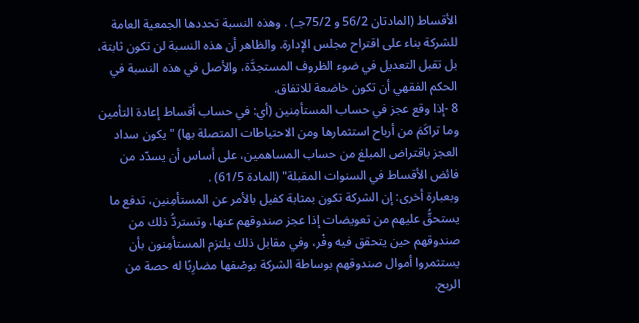الأقساط (المادتان 56/2 و 75/2جـ) . وهذه النسبة تحددها الجمعية العامة للشركة بناء على اقتراح مجلس الإدارة. والظاهر أن هذه النسبة لن تكون ثابتة، بل تقبل التعديل في ضوء الظروف المستجدَّة، والأصل في هذه النسبة في الحكم الفقهي أن تكون خاضعة للاتفاق.
8 -إذا وقع عجز في حساب المستأمِنين (أي: في حساب أقساط إعادة التأمين وما تراكَمَ من أرباح استثمارها ومن الاحتياطات المتصلة بها) "يكون سداد العجز باقتراض المبلغ من حساب المساهمين، على أساس أن يسدّد من فائض الأقساط في السنوات المقبلة" (المادة 61/5) .
وبعبارة أخرى: إن الشركة تكون بمثابة كفيل بالأمر عن المستأمِنين، تدفع ما يستحقُّ عليهم من تعويضات إذا عجز صندوقهم عنها، وتستردُّ ذلك من صندوقهم حين يتحقق فيه وفْر، وفي مقابل ذلك يلتزم المستأمِنون بأن يستثمروا أموال صندوقهم بوساطة الشركة بوصْفها مضارِبًا له حصة من الربح.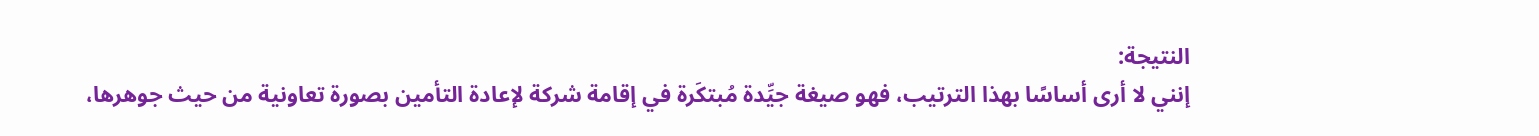النتيجة:
إنني لا أرى أساسًا بهذا الترتيب، فهو صيغة جيِّدة مُبتكَرة في إقامة شركة لإعادة التأمين بصورة تعاونية من حيث جوهرها،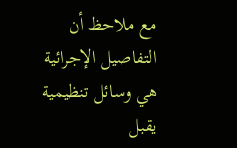مع ملاحظ أن التفاصيل الإجرائية هي وسائل تنظيمية يقبل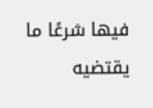فيها شرعًا ما يقتضيه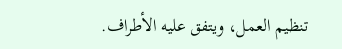تنظيم العمل، ويتفق عليه الأطراف.